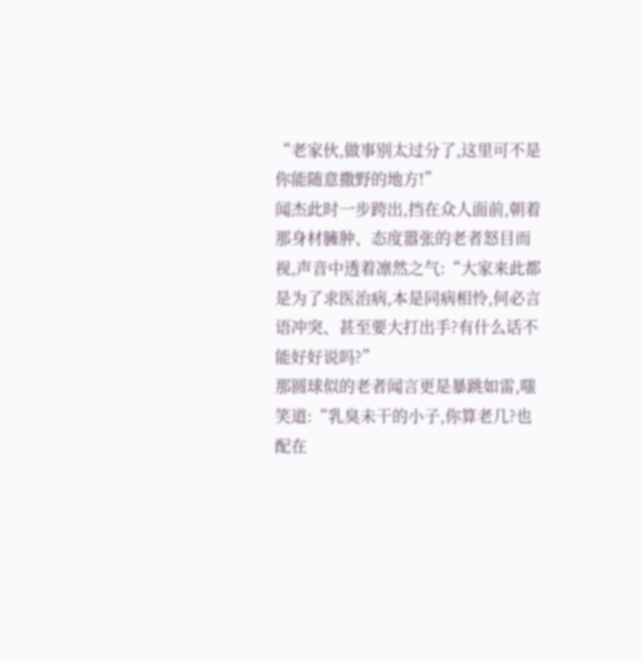“老家伙,做事别太过分了,这里可不是你能随意撒野的地方!”
闻杰此时一步跨出,挡在众人面前,朝着那身材臃肿、态度嚣张的老者怒目而视,声音中透着凛然之气:“大家来此都是为了求医治病,本是同病相怜,何必言语冲突、甚至要大打出手?有什么话不能好好说吗?”
那圆球似的老者闻言更是暴跳如雷,嗤笑道:“乳臭未干的小子,你算老几?也配在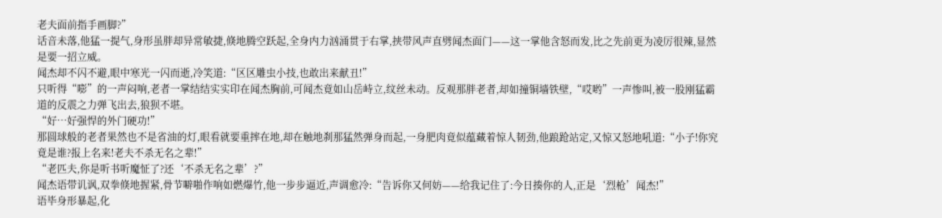老夫面前指手画脚?”
话音未落,他猛一提气,身形虽胖却异常敏捷,倏地腾空跃起,全身内力汹涌贯于右掌,挟带风声直劈闻杰面门——这一掌他含怒而发,比之先前更为凌厉很辣,显然是要一招立威。
闻杰却不闪不避,眼中寒光一闪而逝,冷笑道:“区区雕虫小技,也敢出来献丑!”
只听得“嘭”的一声闷响,老者一掌结结实实印在闻杰胸前,可闻杰竟如山岳峙立,纹丝未动。反观那胖老者,却如撞铜墙铁壁,“哎哟”一声惨叫,被一股刚猛霸道的反震之力弹飞出去,狼狈不堪。
“好…好强悍的外门硬功!”
那圆球般的老者果然也不是省油的灯,眼看就要重摔在地,却在触地刹那猛然弹身而起,一身肥肉竟似蕴藏着惊人韧劲,他踉跄站定,又惊又怒地吼道:“小子!你究竟是谁?报上名来!老夫不杀无名之辈!”
“老匹夫,你是听书听魔怔了?还‘不杀无名之辈’?”
闻杰语带讥讽,双拳倏地握紧,骨节噼啪作响如燃爆竹,他一步步逼近,声调愈冷:“告诉你又何妨——给我记住了:今日揍你的人,正是‘烈枪’闻杰!”
语毕身形暴起,化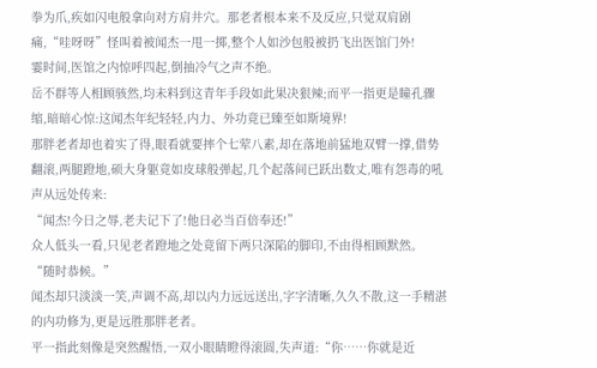拳为爪,疾如闪电般拿向对方肩井穴。那老者根本来不及反应,只觉双肩剧痛,“哇呀呀”怪叫着被闻杰一甩一掷,整个人如沙包般被扔飞出医馆门外!
霎时间,医馆之内惊呼四起,倒抽冷气之声不绝。
岳不群等人相顾骇然,均未料到这青年手段如此果决狠辣;而平一指更是瞳孔骤缩,暗暗心惊:这闻杰年纪轻轻,内力、外功竟已臻至如斯境界!
那胖老者却也着实了得,眼看就要摔个七荤八素,却在落地前猛地双臂一撑,借势翻滚,两腿蹬地,硕大身躯竟如皮球般弹起,几个起落间已跃出数丈,唯有怨毒的吼声从远处传来:
“闻杰!今日之辱,老夫记下了!他日必当百倍奉还!”
众人低头一看,只见老者蹬地之处竟留下两只深陷的脚印,不由得相顾默然。
“随时恭候。”
闻杰却只淡淡一笑,声调不高,却以内力远远送出,字字清晰,久久不散,这一手精湛的内功修为,更是远胜那胖老者。
平一指此刻像是突然醒悟,一双小眼睛瞪得滚圆,失声道:“你……你就是近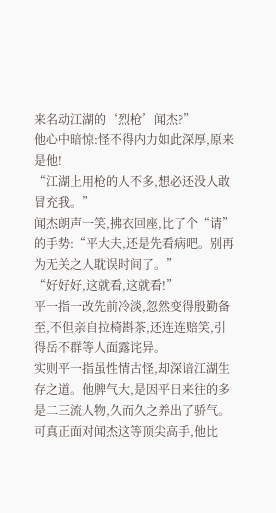来名动江湖的‘烈枪’闻杰?”
他心中暗惊:怪不得内力如此深厚,原来是他!
“江湖上用枪的人不多,想必还没人敢冒充我。”
闻杰朗声一笑,拂衣回座,比了个“请”的手势:“平大夫,还是先看病吧。别再为无关之人耽误时间了。”
“好好好,这就看,这就看!”
平一指一改先前冷淡,忽然变得殷勤备至,不但亲自拉椅斟茶,还连连赔笑,引得岳不群等人面露诧异。
实则平一指虽性情古怪,却深谙江湖生存之道。他脾气大,是因平日来往的多是二三流人物,久而久之养出了骄气。可真正面对闻杰这等顶尖高手,他比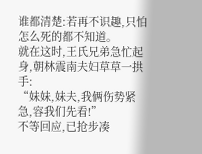谁都清楚:若再不识趣,只怕怎么死的都不知道。
就在这时,王氏兄弟急忙起身,朝林震南夫妇草草一拱手:
“妹妹,妹夫,我俩伤势紧急,容我们先看!”
不等回应,已抢步凑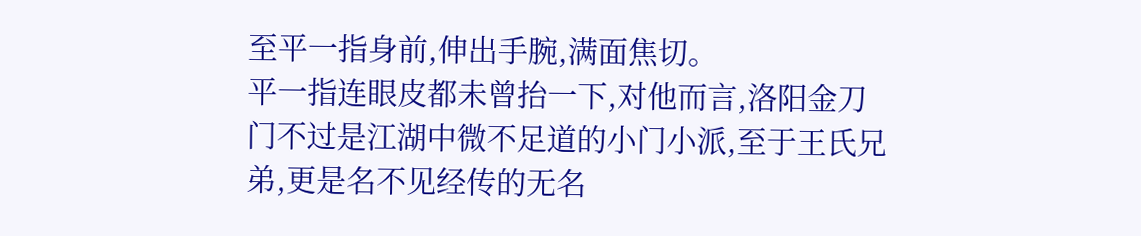至平一指身前,伸出手腕,满面焦切。
平一指连眼皮都未曾抬一下,对他而言,洛阳金刀门不过是江湖中微不足道的小门小派,至于王氏兄弟,更是名不见经传的无名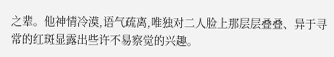之辈。他神情冷漠,语气疏离,唯独对二人脸上那层层叠叠、异于寻常的红斑显露出些许不易察觉的兴趣。